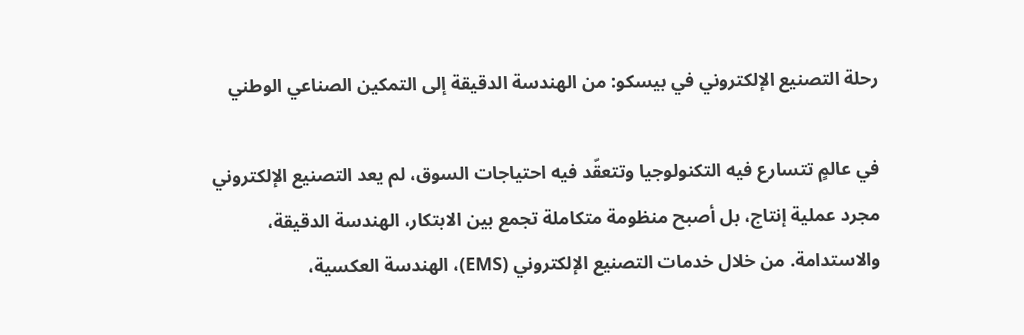رحلة التصنيع الإلكتروني في بيسكو: من الهندسة الدقيقة إلى التمكين الصناعي الوطني

في عالمٍ تتسارع فيه التكنولوجيا وتتعقّد فيه احتياجات السوق، لم يعد التصنيع الإلكتروني مجرد عملية إنتاج، بل أصبح منظومة متكاملة تجمع بين الابتكار، الهندسة الدقيقة، والاستدامة. من خلال خدمات التصنيع الإلكتروني (EMS)، الهندسة العكسية،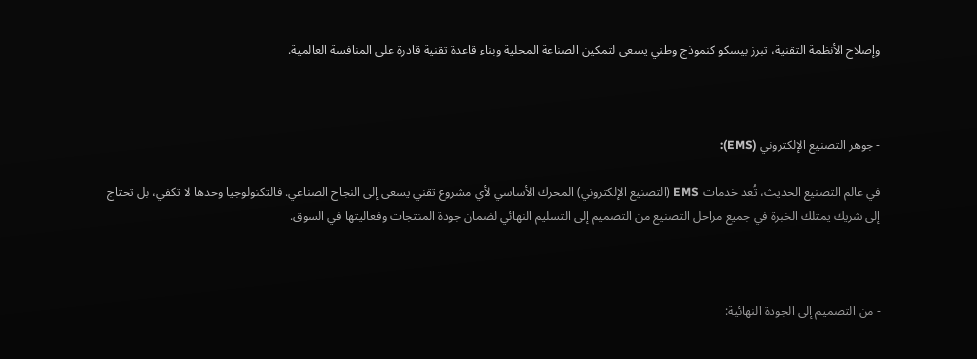وإصلاح الأنظمة التقنية، تبرز بيسكو كنموذج وطني يسعى لتمكين الصناعة المحلية وبناء قاعدة تقنية قادرة على المنافسة العالمية.



- جوهر التصنيع الإلكتروني (EMS):

في عالم التصنيع الحديث، تُعد خدمات EMS (التصنيع الإلكتروني) المحرك الأساسي لأي مشروع تقني يسعى إلى النجاح الصناعي. فالتكنولوجيا وحدها لا تكفي، بل تحتاج إلى شريك يمتلك الخبرة في جميع مراحل التصنيع من التصميم إلى التسليم النهائي لضمان جودة المنتجات وفعاليتها في السوق.



- من التصميم إلى الجودة النهائية: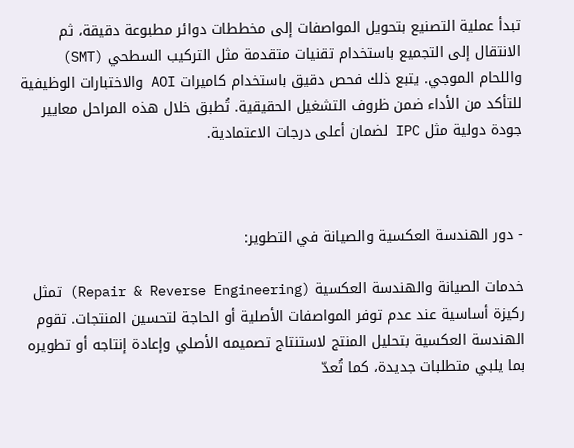تبدأ عملية التصنيع بتحويل المواصفات إلى مخططات دوائر مطبوعة دقيقة، ثم الانتقال إلى التجميع باستخدام تقنيات متقدمة مثل التركيب السطحي (SMT) واللحام الموجي. يتبع ذلك فحص دقيق باستخدام كاميرات AOI والاختبارات الوظيفية للتأكد من الأداء ضمن ظروف التشغيل الحقيقية. تُطبق خلال هذه المراحل معايير جودة دولية مثل IPC لضمان أعلى درجات الاعتمادية.



- دور الهندسة العكسية والصيانة في التطوير:

خدمات الصيانة والهندسة العكسية (Repair & Reverse Engineering) تمثل ركيزة أساسية عند عدم توفر المواصفات الأصلية أو الحاجة لتحسين المنتجات. تقوم الهندسة العكسية بتحليل المنتج لاستنتاج تصميمه الأصلي وإعادة إنتاجه أو تطويره بما يلبي متطلبات جديدة، كما تُعدّ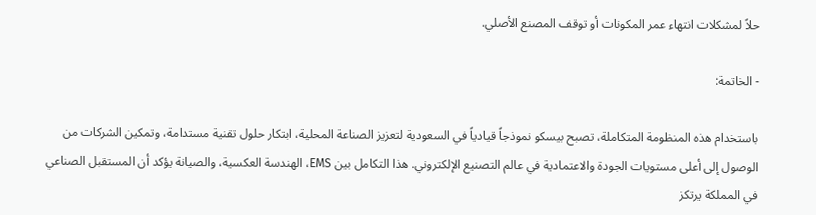حلاً لمشكلات انتهاء عمر المكونات أو توقف المصنع الأصلي.

- الخاتمة:

باستخدام هذه المنظومة المتكاملة، تصبح بيسكو نموذجاً قيادياً في السعودية لتعزيز الصناعة المحلية، ابتكار حلول تقنية مستدامة، وتمكين الشركات من الوصول إلى أعلى مستويات الجودة والاعتمادية في عالم التصنيع الإلكتروني. هذا التكامل بين EMS، الهندسة العكسية، والصيانة يؤكد أن المستقبل الصناعي في المملكة يرتكز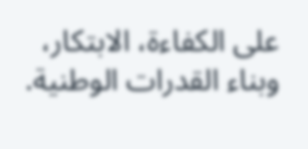على الكفاءة، الابتكار، وبناء القدرات الوطنية.